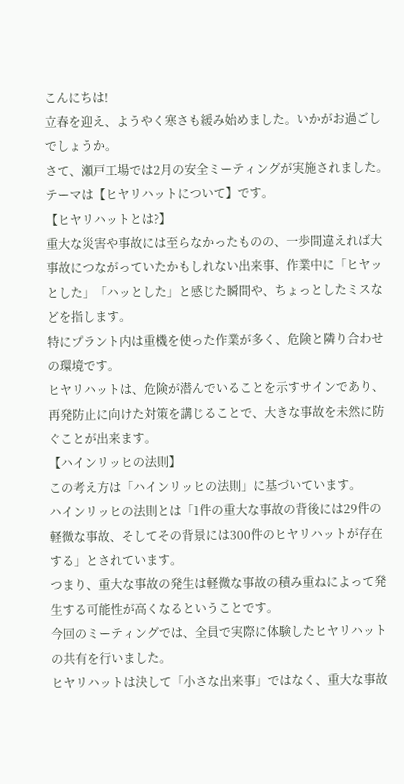こんにちは!
立春を迎え、ようやく寒さも緩み始めました。いかがお過ごしでしょうか。
さて、瀬戸工場では2月の安全ミーティングが実施されました。
テーマは【ヒヤリハットについて】です。
【ヒヤリハットとは?】
重大な災害や事故には至らなかったものの、一歩間違えれば大事故につながっていたかもしれない出来事、作業中に「ヒヤッとした」「ハッとした」と感じた瞬間や、ちょっとしたミスなどを指します。
特にプラント内は重機を使った作業が多く、危険と隣り合わせの環境です。
ヒヤリハットは、危険が潜んでいることを示すサインであり、再発防止に向けた対策を講じることで、大きな事故を未然に防ぐことが出来ます。
【ハインリッヒの法則】
この考え方は「ハインリッヒの法則」に基づいています。
ハインリッヒの法則とは「1件の重大な事故の背後には29件の軽微な事故、そしてその背景には300件のヒヤリハットが存在する」とされています。
つまり、重大な事故の発生は軽微な事故の積み重ねによって発生する可能性が高くなるということです。
今回のミーティングでは、全員で実際に体験したヒヤリハットの共有を行いました。
ヒヤリハットは決して「小さな出来事」ではなく、重大な事故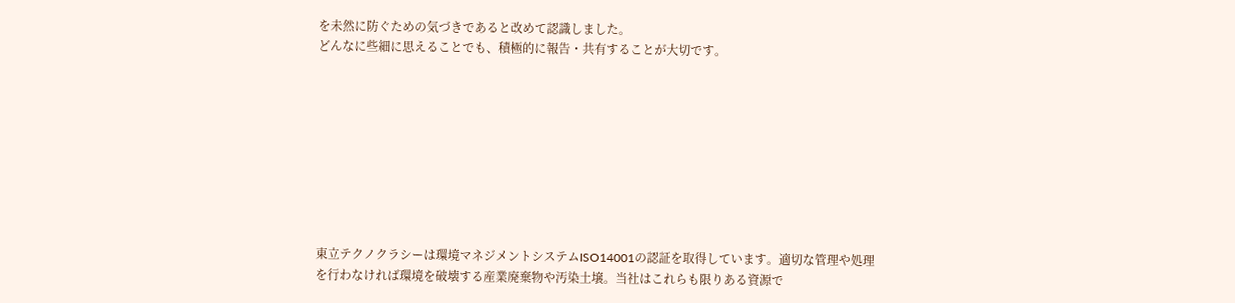を未然に防ぐための気づきであると改めて認識しました。
どんなに些細に思えることでも、積極的に報告・共有することが大切です。









東立テクノクラシーは環境マネジメントシステムISO14001の認証を取得しています。適切な管理や処理を行わなければ環境を破壊する産業廃棄物や汚染土壌。当社はこれらも限りある資源で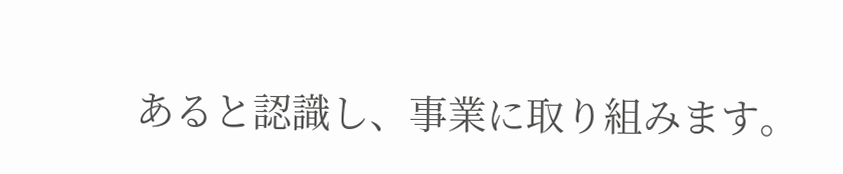あると認識し、事業に取り組みます。